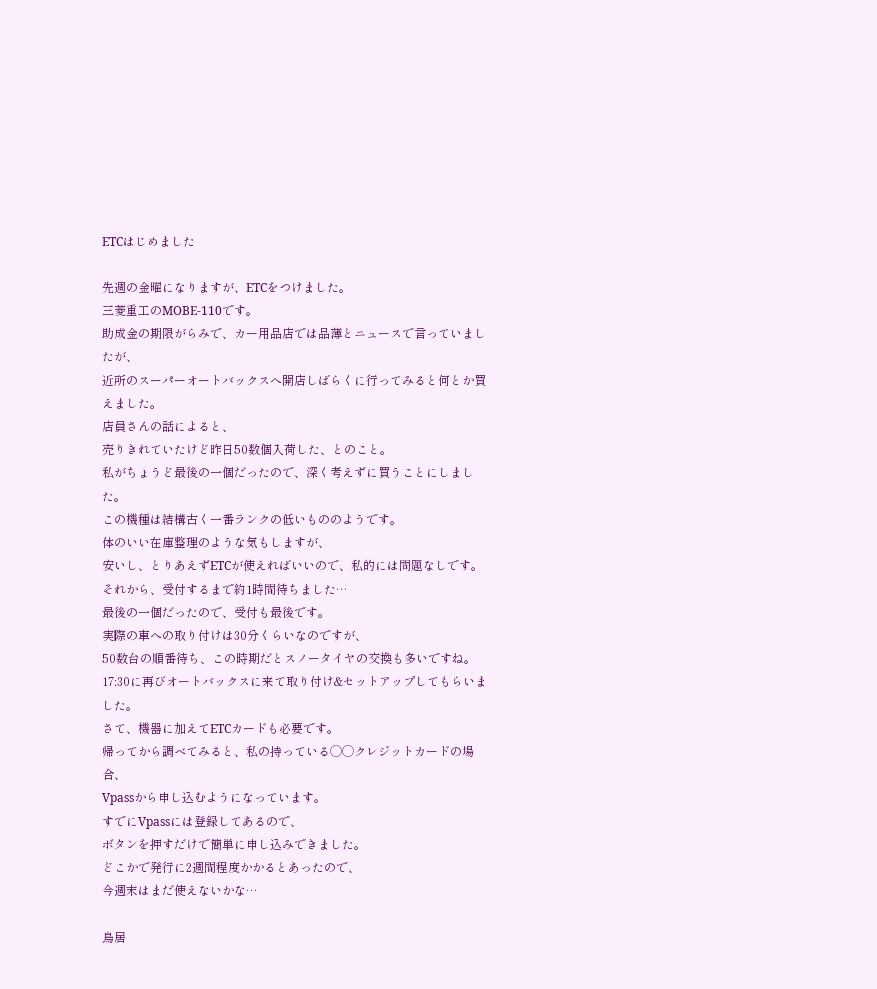ETCはじめました

先週の金曜になりますが、ETCをつけました。
三菱重工のMOBE-110です。
助成金の期限がらみで、カー用品店では品薄とニュースで言っていましたが、
近所のスーパーオートバックスへ開店しばらくに行ってみると何とか買えました。
店員さんの話によると、
売りきれていたけど昨日50数個入荷した、とのこと。
私がちょうど最後の一個だったので、深く考えずに買うことにしました。
この機種は結構古く一番ランクの低いもののようです。
体のいい在庫整理のような気もしますが、
安いし、とりあえずETCが使えればいいので、私的には問題なしです。
それから、受付するまで約1時間待ちました…
最後の一個だったので、受付も最後です。
実際の車への取り付けは30分くらいなのですが、
50数台の順番待ち、この時期だとスノータイヤの交換も多いですね。
17:30に再びオートバックスに来て取り付け&セットアップしてもらいました。
さて、機器に加えてETCカードも必要です。
帰ってから調べてみると、私の持っている◯◯クレジットカードの場合、
Vpassから申し込むようになっています。
すでにVpassには登録してあるので、
ボタンを押すだけで簡単に申し込みできました。
どこかで発行に2週間程度かかるとあったので、
今週末はまだ使えないかな…

鳥居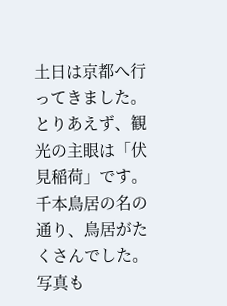土日は京都へ行ってきました。
とりあえず、観光の主眼は「伏見稲荷」です。
千本鳥居の名の通り、鳥居がたくさんでした。
写真も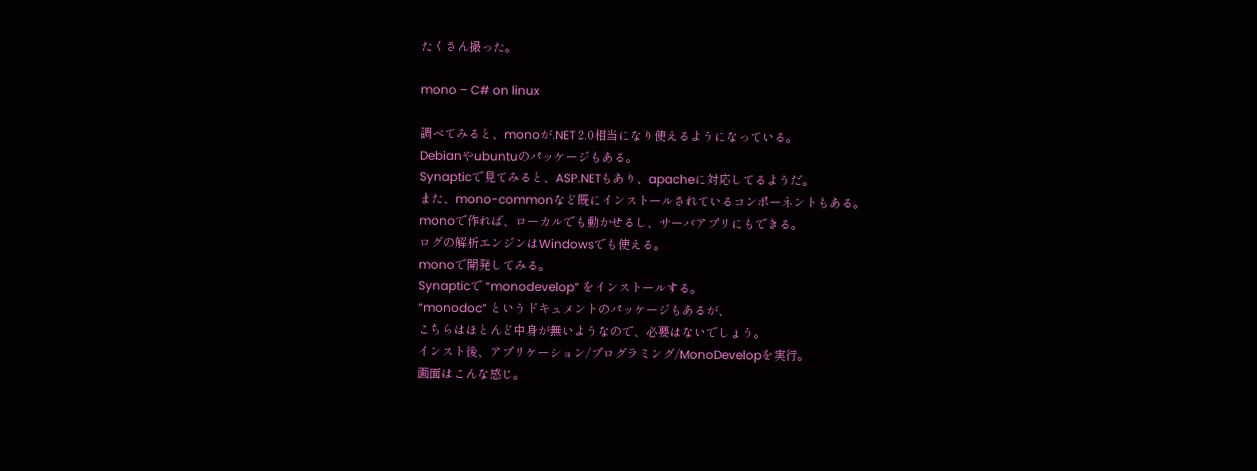たくさん撮った。

mono – C# on linux

調べてみると、monoが.NET 2.0相当になり使えるようになっている。
Debianやubuntuのパッケージもある。
Synapticで見てみると、ASP.NETもあり、apacheに対応してるようだ。
また、mono-commonなど既にインストールされているコンポーネントもある。
monoで作れば、ローカルでも動かせるし、サーバアプリにもできる。
ログの解析エンジンはWindowsでも使える。
monoで開発してみる。
Synapticで “monodevelop” をインストールする。
“monodoc” というドキュメントのパッケージもあるが、
こちらはほとんど中身が無いようなので、必要はないでしょう。
インスト後、アプリケーション/プログラミング/MonoDevelopを実行。
画面はこんな感じ。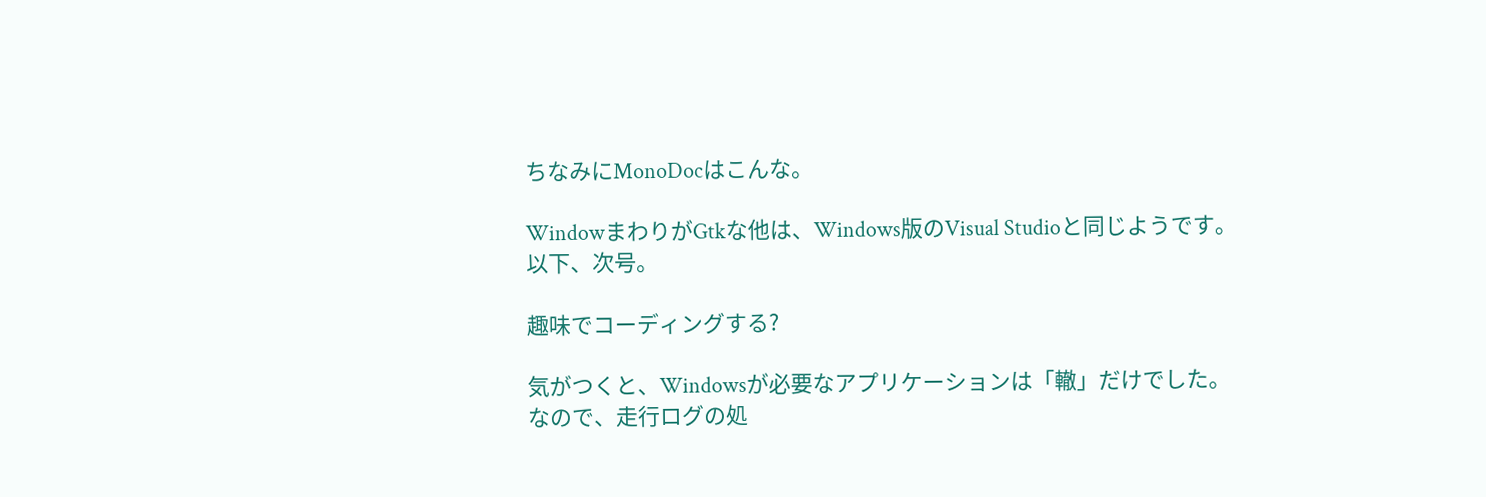ちなみにMonoDocはこんな。

WindowまわりがGtkな他は、Windows版のVisual Studioと同じようです。
以下、次号。

趣味でコーディングする?

気がつくと、Windowsが必要なアプリケーションは「轍」だけでした。
なので、走行ログの処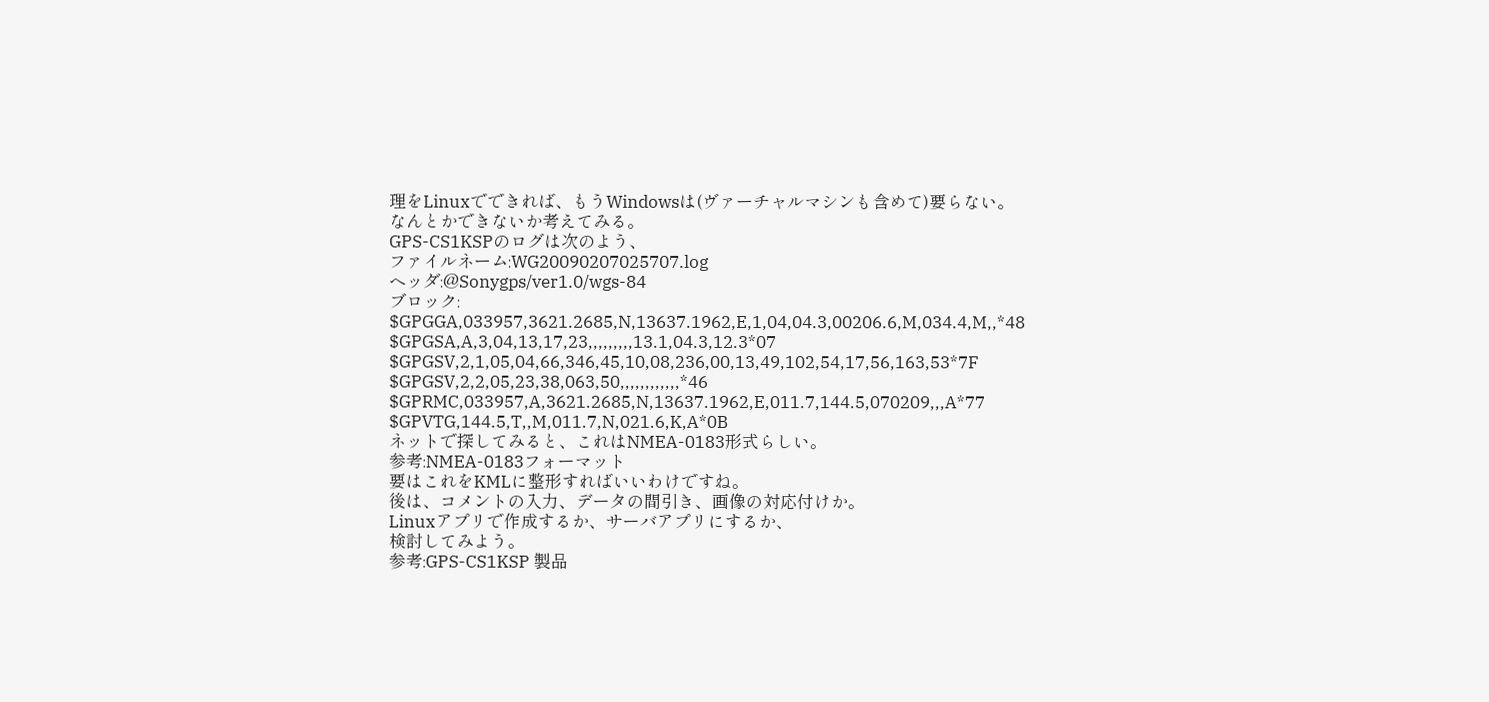理をLinuxでできれば、もうWindowsは(ヴァーチャルマシンも含めて)要らない。
なんとかできないか考えてみる。
GPS-CS1KSPのログは次のよう、
ファイルネーム:WG20090207025707.log
ヘッダ:@Sonygps/ver1.0/wgs-84
ブロック:
$GPGGA,033957,3621.2685,N,13637.1962,E,1,04,04.3,00206.6,M,034.4,M,,*48
$GPGSA,A,3,04,13,17,23,,,,,,,,,13.1,04.3,12.3*07
$GPGSV,2,1,05,04,66,346,45,10,08,236,00,13,49,102,54,17,56,163,53*7F
$GPGSV,2,2,05,23,38,063,50,,,,,,,,,,,,*46
$GPRMC,033957,A,3621.2685,N,13637.1962,E,011.7,144.5,070209,,,A*77
$GPVTG,144.5,T,,M,011.7,N,021.6,K,A*0B
ネットで探してみると、これはNMEA-0183形式らしい。
参考:NMEA-0183フォーマット
要はこれをKMLに整形すればいいわけですね。
後は、コメントの入力、データの間引き、画像の対応付けか。
Linuxアプリで作成するか、サーバアプリにするか、
検討してみよう。
参考:GPS-CS1KSP 製品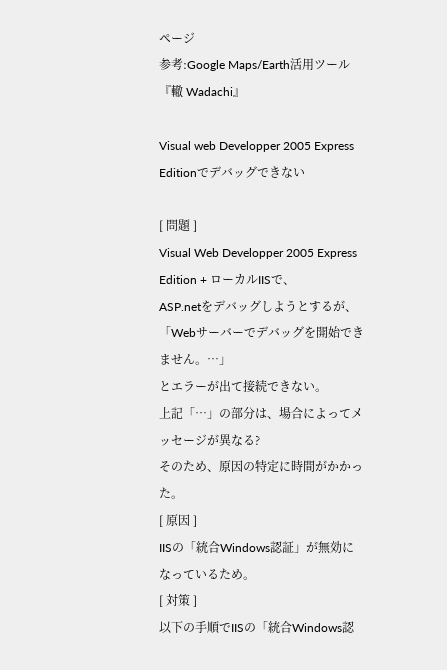ページ
参考:Google Maps/Earth活用ツール『轍 Wadachi』

Visual web Developper 2005 Express Editionでデバッグできない

[ 問題 ]
Visual Web Developper 2005 Express Edition + ローカルIISで、
ASP.netをデバッグしようとするが、
「Webサーバーでデバッグを開始できません。…」
とエラーが出て接続できない。
上記「…」の部分は、場合によってメッセージが異なる?
そのため、原因の特定に時間がかかった。
[ 原因 ]
IISの「統合Windows認証」が無効になっているため。
[ 対策 ]
以下の手順でIISの「統合Windows認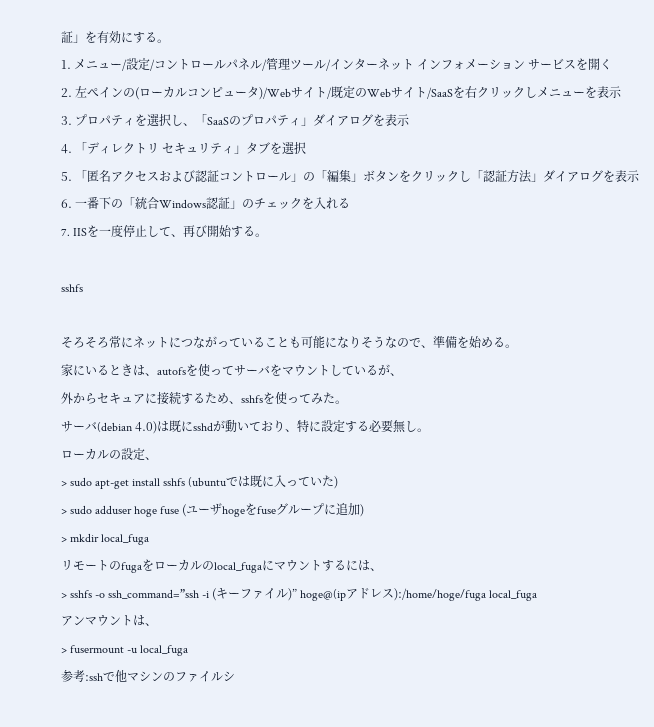証」を有効にする。
1. メニュー/設定/コントロールパネル/管理ツール/インターネット インフォメーション サービスを開く
2. 左ぺインの(ローカルコンピュータ)/Webサイト/既定のWebサイト/SaaSを右クリックしメニューを表示
3. プロパティを選択し、「SaaSのプロパティ」ダイアログを表示
4. 「ディレクトリ セキュリティ」タブを選択
5. 「匿名アクセスおよび認証コントロール」の「編集」ボタンをクリックし「認証方法」ダイアログを表示
6. 一番下の「統合Windows認証」のチェックを入れる
7. IISを一度停止して、再び開始する。

sshfs

そろそろ常にネットにつながっていることも可能になりそうなので、準備を始める。
家にいるときは、autofsを使ってサーバをマウントしているが、
外からセキュアに接続するため、sshfsを使ってみた。
サーバ(debian 4.0)は既にsshdが動いており、特に設定する必要無し。
ローカルの設定、
> sudo apt-get install sshfs (ubuntuでは既に入っていた)
> sudo adduser hoge fuse (ユーザhogeをfuseグループに追加)
> mkdir local_fuga
リモートのfugaをローカルのlocal_fugaにマウントするには、
> sshfs -o ssh_command=”ssh -i (キーファイル)” hoge@(ipアドレス):/home/hoge/fuga local_fuga
アンマウントは、
> fusermount -u local_fuga
参考:sshで他マシンのファイルシ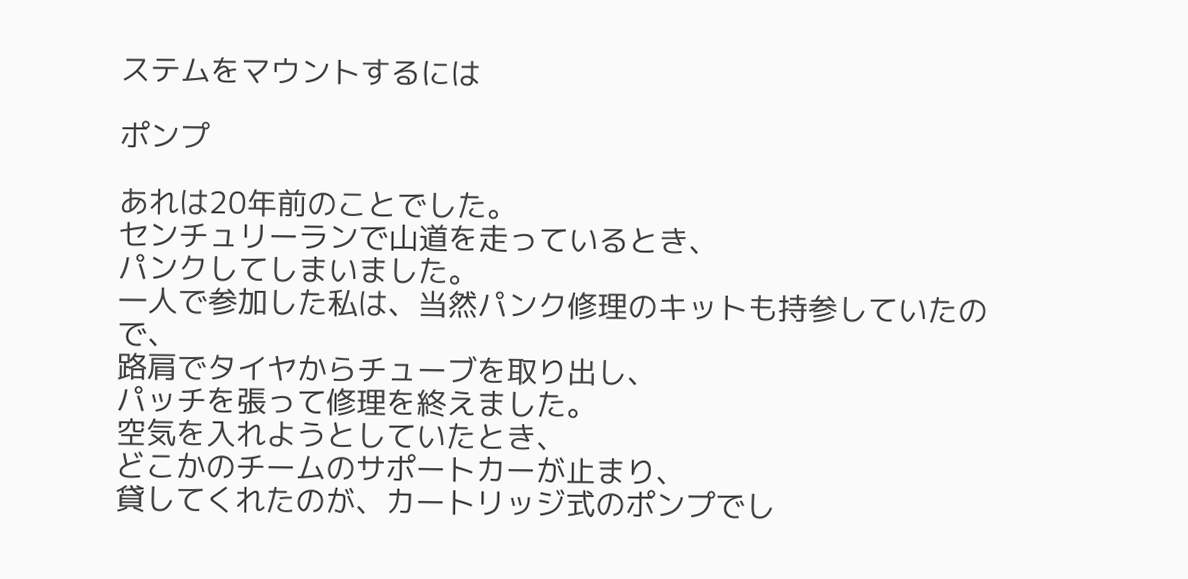ステムをマウントするには

ポンプ

あれは20年前のことでした。
センチュリーランで山道を走っているとき、
パンクしてしまいました。
一人で参加した私は、当然パンク修理のキットも持参していたので、
路肩でタイヤからチューブを取り出し、
パッチを張って修理を終えました。
空気を入れようとしていたとき、
どこかのチームのサポートカーが止まり、
貸してくれたのが、カートリッジ式のポンプでし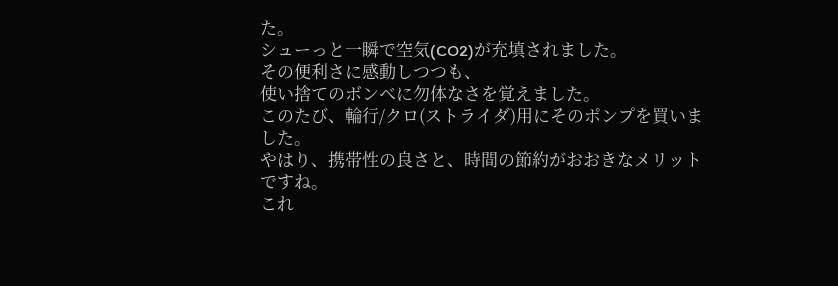た。
シューっと一瞬で空気(CO2)が充填されました。
その便利さに感動しつつも、
使い捨てのボンベに勿体なさを覚えました。
このたび、輪行/クロ(ストライダ)用にそのポンプを買いました。
やはり、携帯性の良さと、時間の節約がおおきなメリットですね。
これ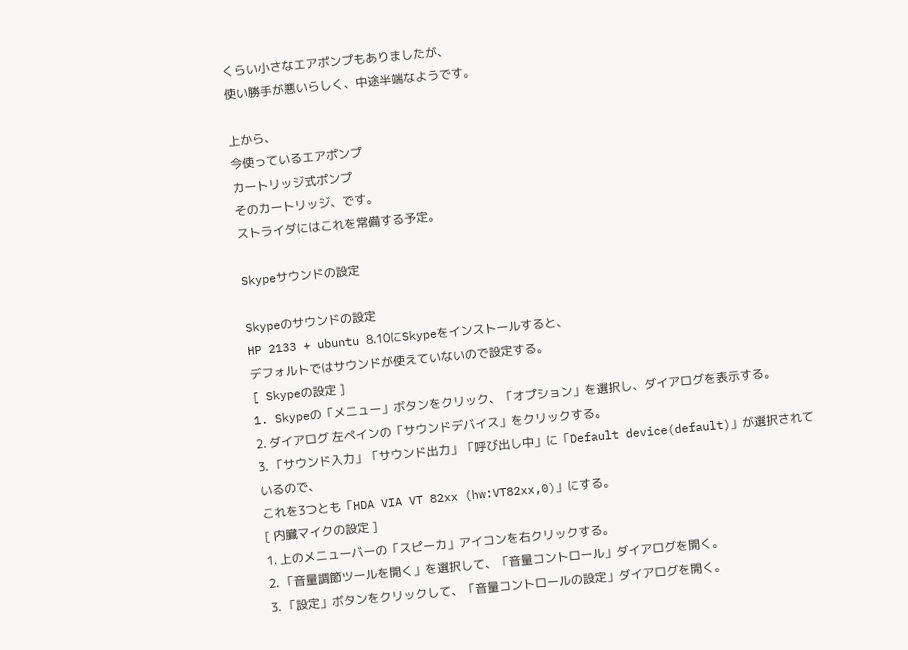くらい小さなエアポンプもありましたが、
使い勝手が悪いらしく、中途半端なようです。

上から、
今使っているエアポンプ
カートリッジ式ポンプ
そのカートリッジ、です。
ストライダにはこれを常備する予定。

Skypeサウンドの設定

Skypeのサウンドの設定
HP 2133 + ubuntu 8.10にSkypeをインストールすると、
デフォルトではサウンドが使えていないので設定する。
[ Skypeの設定 ]
1. Skypeの「メニュー」ボタンをクリック、「オプション」を選択し、ダイアログを表示する。
2. ダイアログ 左ペインの「サウンドデバイス」をクリックする。
3. 「サウンド入力」「サウンド出力」「呼び出し中」に「Default device(default)」が選択されているので、
これを3つとも「HDA VIA VT 82xx (hw:VT82xx,0)」にする。
[ 内臓マイクの設定 ]
1. 上のメニューバーの「スピーカ」アイコンを右クリックする。
2. 「音量調節ツールを開く」を選択して、「音量コントロール」ダイアログを開く。
3. 「設定」ボタンをクリックして、「音量コントロールの設定」ダイアログを開く。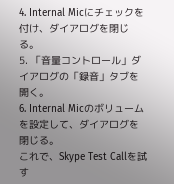4. Internal Micにチェックを付け、ダイアログを閉じる。
5. 「音量コントロール」ダイアログの「録音」タブを開く。
6. Internal Micのボリュームを設定して、ダイアログを閉じる。
これで、Skype Test Callを試す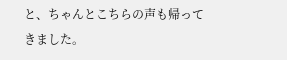と、ちゃんとこちらの声も帰ってきました。